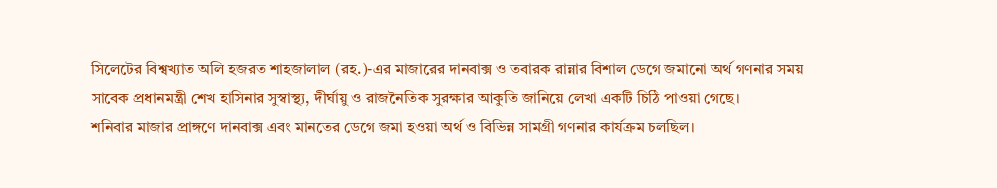সিলেটের বিশ্বখ্যাত অলি হজরত শাহজালাল (রহ.)-এর মাজারের দানবাক্স ও তবারক রান্নার বিশাল ডেগে জমানো অর্থ গণনার সময় সাবেক প্রধানমন্ত্রী শেখ হাসিনার সুস্বাস্থ্য, দীর্ঘায়ু ও রাজনৈতিক সুরক্ষার আকুতি জানিয়ে লেখা একটি চিঠি পাওয়া গেছে।
শনিবার মাজার প্রাঙ্গণে দানবাক্স এবং মানতের ডেগে জমা হওয়া অর্থ ও বিভিন্ন সামগ্রী গণনার কার্যক্রম চলছিল।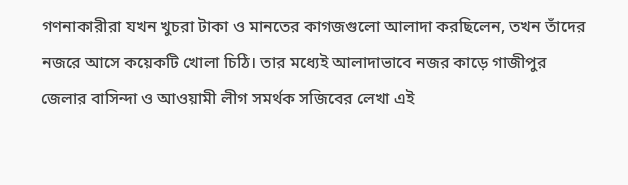গণনাকারীরা যখন খুচরা টাকা ও মানতের কাগজগুলো আলাদা করছিলেন, তখন তাঁদের নজরে আসে কয়েকটি খোলা চিঠি। তার মধ্যেই আলাদাভাবে নজর কাড়ে গাজীপুর জেলার বাসিন্দা ও আওয়ামী লীগ সমর্থক সজিবের লেখা এই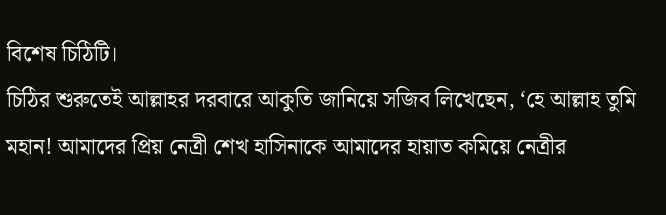বিশেষ চিঠিটি।
চিঠির শুরুতেই আল্লাহর দরবারে আকুতি জানিয়ে সজিব লিখেছেন, ‘হে আল্লাহ তুমি মহান! আমাদের প্রিয় নেত্রী শেখ হাসিনাকে আমাদের হায়াত কমিয়ে নেত্রীর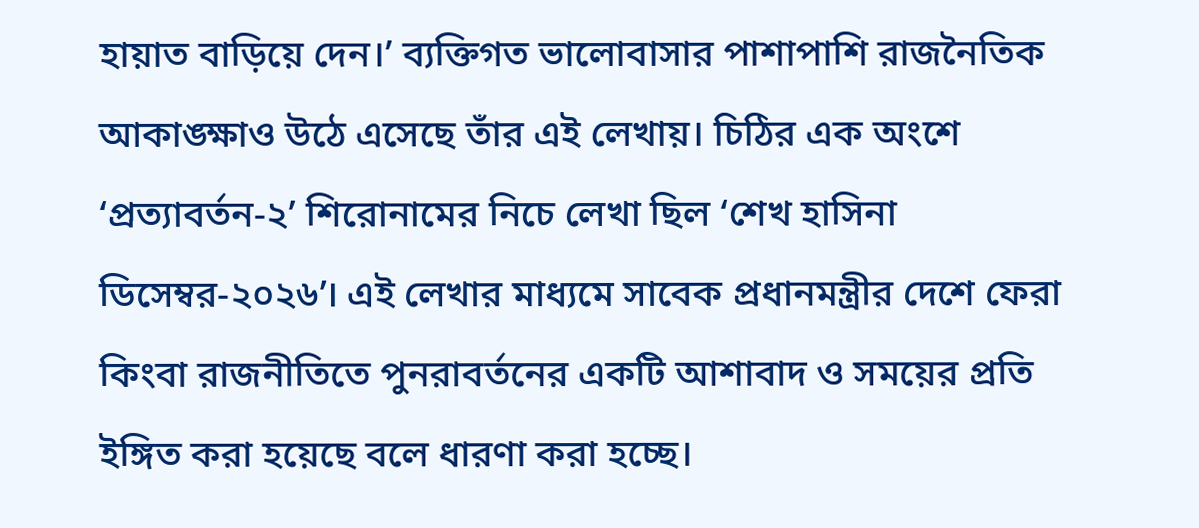হায়াত বাড়িয়ে দেন।’ ব্যক্তিগত ভালোবাসার পাশাপাশি রাজনৈতিক আকাঙ্ক্ষাও উঠে এসেছে তাঁর এই লেখায়। চিঠির এক অংশে ‘প্রত্যাবর্তন-২’ শিরোনামের নিচে লেখা ছিল ‘শেখ হাসিনা ডিসেম্বর-২০২৬’। এই লেখার মাধ্যমে সাবেক প্রধানমন্ত্রীর দেশে ফেরা কিংবা রাজনীতিতে পুনরাবর্তনের একটি আশাবাদ ও সময়ের প্রতি ইঙ্গিত করা হয়েছে বলে ধারণা করা হচ্ছে।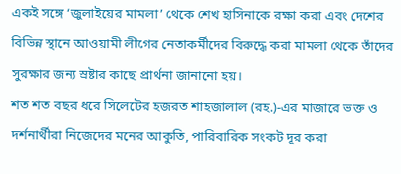একই সঙ্গে ‘জুলাইয়ের মামলা’ থেকে শেখ হাসিনাকে রক্ষা করা এবং দেশের বিভিন্ন স্থানে আওয়ামী লীগের নেতাকর্মীদের বিরুদ্ধে করা মামলা থেকে তাঁদের সুরক্ষার জন্য স্রষ্টার কাছে প্রার্থনা জানানো হয়।
শত শত বছর ধরে সিলেটের হজরত শাহজালাল (রহ.)-এর মাজারে ভক্ত ও দর্শনার্থীরা নিজেদের মনের আকুতি, পারিবারিক সংকট দূর করা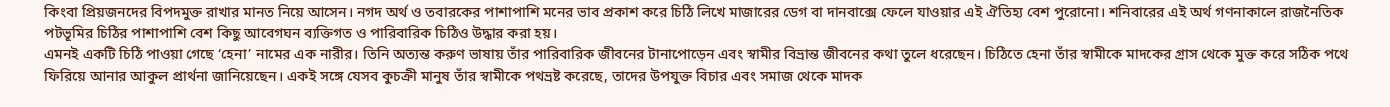কিংবা প্রিয়জনদের বিপদমুক্ত রাখার মানত নিয়ে আসেন। নগদ অর্থ ও তবারকের পাশাপাশি মনের ভাব প্রকাশ করে চিঠি লিখে মাজারের ডেগ বা দানবাক্সে ফেলে যাওয়ার এই ঐতিহ্য বেশ পুরোনো। শনিবারের এই অর্থ গণনাকালে রাজনৈতিক পটভূমির চিঠির পাশাপাশি বেশ কিছু আবেগঘন ব্যক্তিগত ও পারিবারিক চিঠিও উদ্ধার করা হয়।
এমনই একটি চিঠি পাওয়া গেছে ‘হেনা’ নামের এক নারীর। তিনি অত্যন্ত করুণ ভাষায় তাঁর পারিবারিক জীবনের টানাপোড়েন এবং স্বামীর বিভ্রান্ত জীবনের কথা তুলে ধরেছেন। চিঠিতে হেনা তাঁর স্বামীকে মাদকের গ্রাস থেকে মুক্ত করে সঠিক পথে ফিরিয়ে আনার আকুল প্রার্থনা জানিয়েছেন। একই সঙ্গে যেসব কুচক্রী মানুষ তাঁর স্বামীকে পথভ্রষ্ট করেছে, তাদের উপযুক্ত বিচার এবং সমাজ থেকে মাদক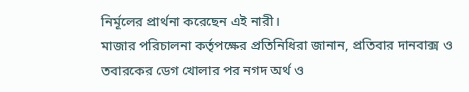নির্মূলের প্রার্থনা করেছেন এই নারী।
মাজার পরিচালনা কর্তৃপক্ষের প্রতিনিধিরা জানান, প্রতিবার দানবাক্স ও তবারকের ডেগ খোলার পর নগদ অর্থ ও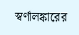স্বর্ণালঙ্কারের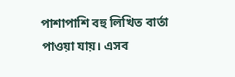পাশাপাশি বহু লিখিত বার্তা পাওয়া যায়। এসব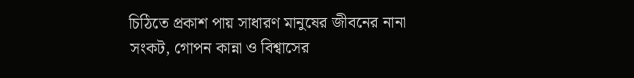চিঠিতে প্রকাশ পায় সাধারণ মানুষের জীবনের নানা সংকট, গোপন কান্না ও বিশ্বাসের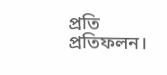প্রতি প্রতিফলন।